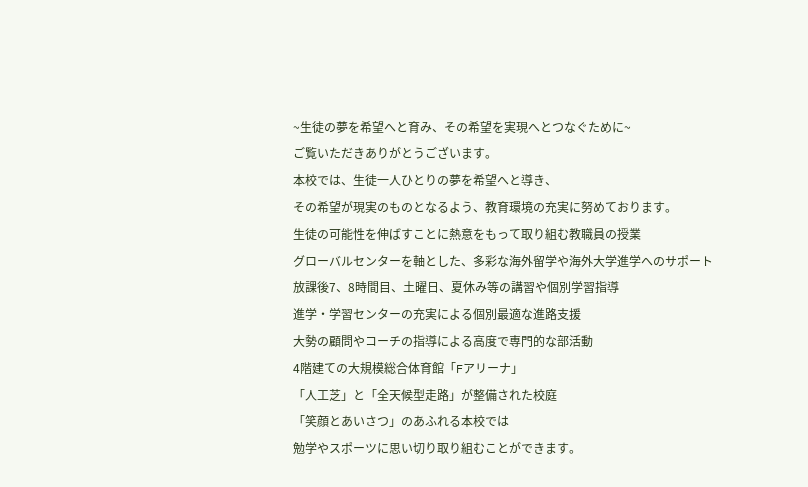~生徒の夢を希望へと育み、その希望を実現へとつなぐために~
ご覧いただきありがとうございます。
本校では、生徒一人ひとりの夢を希望へと導き、
その希望が現実のものとなるよう、教育環境の充実に努めております。
生徒の可能性を伸ばすことに熱意をもって取り組む教職員の授業
グローバルセンターを軸とした、多彩な海外留学や海外大学進学へのサポート
放課後7、8時間目、土曜日、夏休み等の講習や個別学習指導
進学・学習センターの充実による個別最適な進路支援
大勢の顧問やコーチの指導による高度で専門的な部活動
4階建ての大規模総合体育館「Fアリーナ」
「人工芝」と「全天候型走路」が整備された校庭
「笑顔とあいさつ」のあふれる本校では
勉学やスポーツに思い切り取り組むことができます。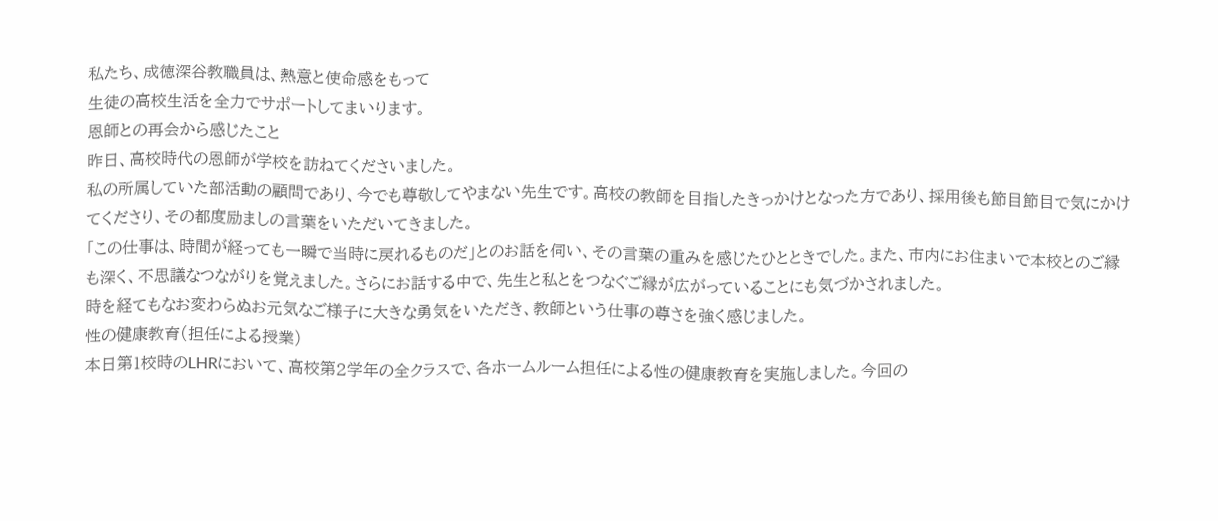私たち、成徳深谷教職員は、熱意と使命感をもって
生徒の高校生活を全力でサポートしてまいります。
恩師との再会から感じたこと
昨日、高校時代の恩師が学校を訪ねてくださいました。
私の所属していた部活動の顧問であり、今でも尊敬してやまない先生です。高校の教師を目指したきっかけとなった方であり、採用後も節目節目で気にかけてくださり、その都度励ましの言葉をいただいてきました。
「この仕事は、時間が経っても一瞬で当時に戻れるものだ」とのお話を伺い、その言葉の重みを感じたひとときでした。また、市内にお住まいで本校とのご縁も深く、不思議なつながりを覚えました。さらにお話する中で、先生と私とをつなぐご縁が広がっていることにも気づかされました。
時を経てもなお変わらぬお元気なご様子に大きな勇気をいただき、教師という仕事の尊さを強く感じました。
性の健康教育(担任による授業)
本日第1校時のLHRにおいて、高校第2学年の全クラスで、各ホームルーム担任による性の健康教育を実施しました。今回の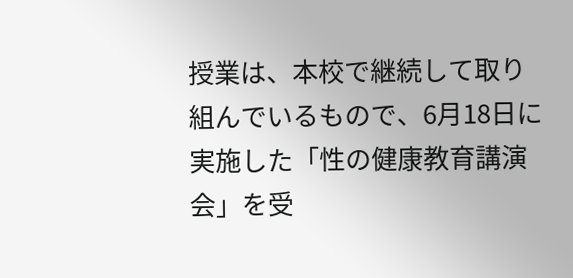授業は、本校で継続して取り組んでいるもので、6月18日に実施した「性の健康教育講演会」を受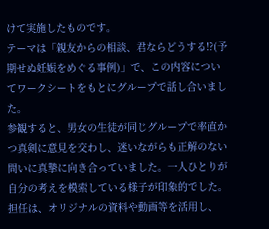けて実施したものです。
テーマは「親友からの相談、君ならどうする⁉(予期せぬ妊娠をめぐる事例)」で、この内容についてワークシートをもとにグループで話し合いました。
参観すると、男女の生徒が同じグループで率直かつ真剣に意見を交わし、迷いながらも正解のない問いに真摯に向き合っていました。一人ひとりが自分の考えを模索している様子が印象的でした。担任は、オリジナルの資料や動画等を活用し、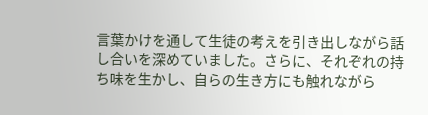言葉かけを通して生徒の考えを引き出しながら話し合いを深めていました。さらに、それぞれの持ち味を生かし、自らの生き方にも触れながら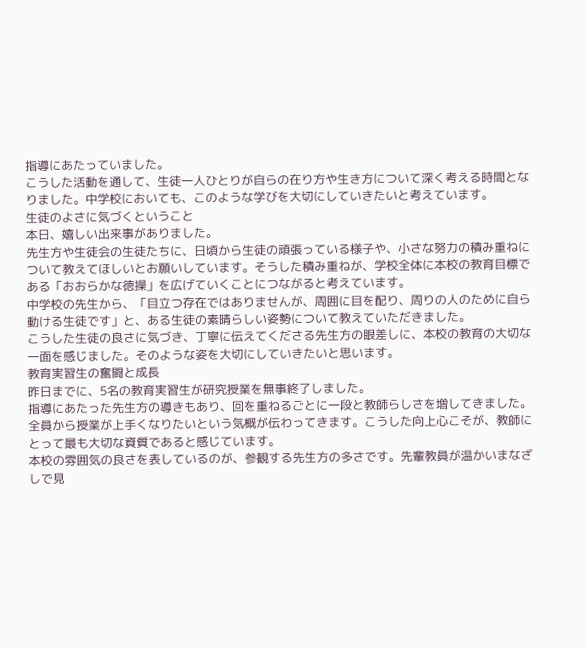指導にあたっていました。
こうした活動を通して、生徒一人ひとりが自らの在り方や生き方について深く考える時間となりました。中学校においても、このような学びを大切にしていきたいと考えています。
生徒のよさに気づくということ
本日、嬉しい出来事がありました。
先生方や生徒会の生徒たちに、日頃から生徒の頑張っている様子や、小さな努力の積み重ねについて教えてほしいとお願いしています。そうした積み重ねが、学校全体に本校の教育目標である「おおらかな徳操」を広げていくことにつながると考えています。
中学校の先生から、「目立つ存在ではありませんが、周囲に目を配り、周りの人のために自ら動ける生徒です」と、ある生徒の素晴らしい姿勢について教えていただきました。
こうした生徒の良さに気づき、丁寧に伝えてくださる先生方の眼差しに、本校の教育の大切な一面を感じました。そのような姿を大切にしていきたいと思います。
教育実習生の奮闘と成長
昨日までに、5名の教育実習生が研究授業を無事終了しました。
指導にあたった先生方の導きもあり、回を重ねるごとに一段と教師らしさを増してきました。全員から授業が上手くなりたいという気概が伝わってきます。こうした向上心こそが、教師にとって最も大切な資質であると感じています。
本校の雰囲気の良さを表しているのが、参観する先生方の多さです。先輩教員が温かいまなざしで見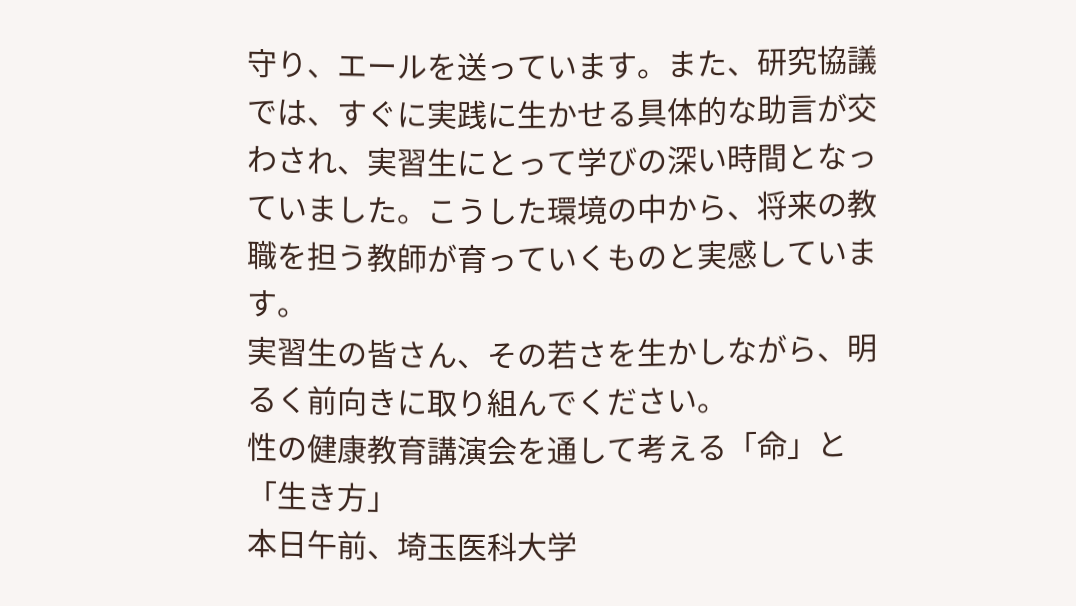守り、エールを送っています。また、研究協議では、すぐに実践に生かせる具体的な助言が交わされ、実習生にとって学びの深い時間となっていました。こうした環境の中から、将来の教職を担う教師が育っていくものと実感しています。
実習生の皆さん、その若さを生かしながら、明るく前向きに取り組んでください。
性の健康教育講演会を通して考える「命」と「生き方」
本日午前、埼玉医科大学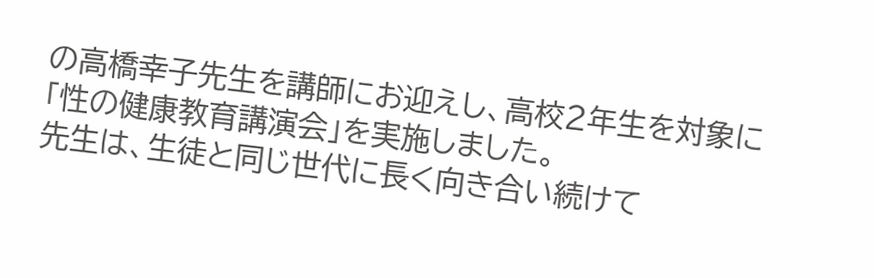の高橋幸子先生を講師にお迎えし、高校2年生を対象に「性の健康教育講演会」を実施しました。
先生は、生徒と同じ世代に長く向き合い続けて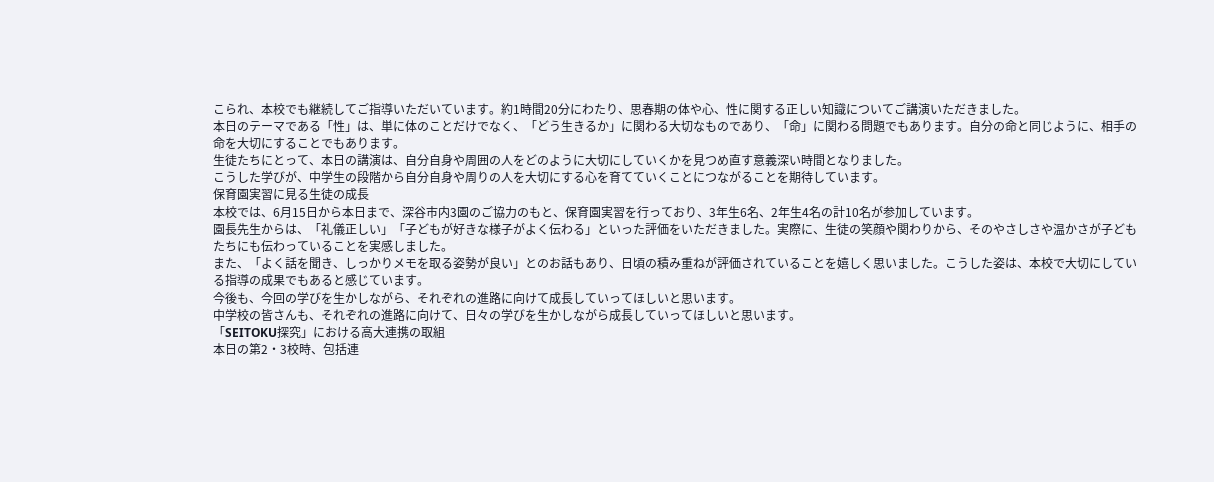こられ、本校でも継続してご指導いただいています。約1時間20分にわたり、思春期の体や心、性に関する正しい知識についてご講演いただきました。
本日のテーマである「性」は、単に体のことだけでなく、「どう生きるか」に関わる大切なものであり、「命」に関わる問題でもあります。自分の命と同じように、相手の命を大切にすることでもあります。
生徒たちにとって、本日の講演は、自分自身や周囲の人をどのように大切にしていくかを見つめ直す意義深い時間となりました。
こうした学びが、中学生の段階から自分自身や周りの人を大切にする心を育てていくことにつながることを期待しています。
保育園実習に見る生徒の成長
本校では、6月15日から本日まで、深谷市内3園のご協力のもと、保育園実習を行っており、3年生6名、2年生4名の計10名が参加しています。
園長先生からは、「礼儀正しい」「子どもが好きな様子がよく伝わる」といった評価をいただきました。実際に、生徒の笑顔や関わりから、そのやさしさや温かさが子どもたちにも伝わっていることを実感しました。
また、「よく話を聞き、しっかりメモを取る姿勢が良い」とのお話もあり、日頃の積み重ねが評価されていることを嬉しく思いました。こうした姿は、本校で大切にしている指導の成果でもあると感じています。
今後も、今回の学びを生かしながら、それぞれの進路に向けて成長していってほしいと思います。
中学校の皆さんも、それぞれの進路に向けて、日々の学びを生かしながら成長していってほしいと思います。
「SEITOKU探究」における高大連携の取組
本日の第2・3校時、包括連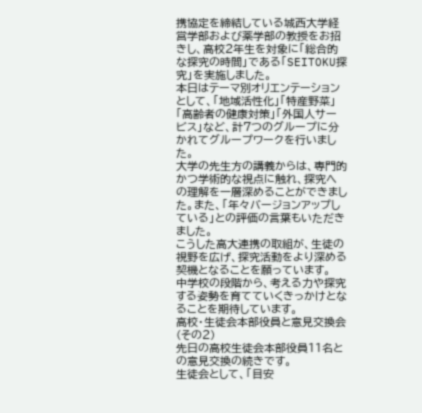携協定を締結している城西大学経営学部および薬学部の教授をお招きし、高校2年生を対象に「総合的な探究の時間」である「SEITOKU探究」を実施しました。
本日はテーマ別オリエンテーションとして、「地域活性化」「特産野菜」「高齢者の健康対策」「外国人サービス」など、計7つのグループに分かれてグループワークを行いました。
大学の先生方の講義からは、専門的かつ学術的な視点に触れ、探究への理解を一層深めることができました。また、「年々バージョンアップしている」との評価の言葉もいただきました。
こうした高大連携の取組が、生徒の視野を広げ、探究活動をより深める契機となることを願っています。
中学校の段階から、考える力や探究する姿勢を育てていくきっかけとなることを期待しています。
高校・生徒会本部役員と意見交換会(その2)
先日の高校生徒会本部役員11名との意見交換の続きです。
生徒会として、「目安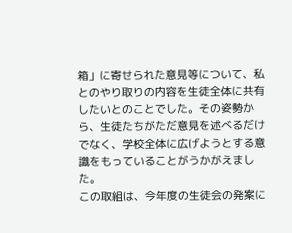箱」に寄せられた意見等について、私とのやり取りの内容を生徒全体に共有したいとのことでした。その姿勢から、生徒たちがただ意見を述べるだけでなく、学校全体に広げようとする意識をもっていることがうかがえました。
この取組は、今年度の生徒会の発案に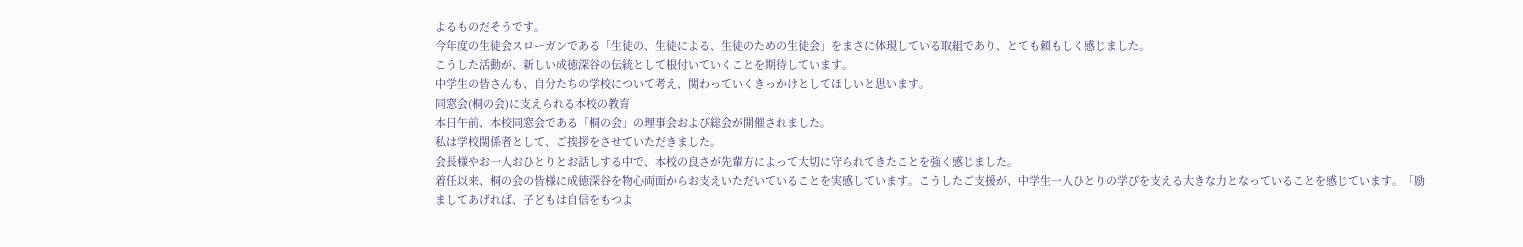よるものだそうです。
今年度の生徒会スローガンである「生徒の、生徒による、生徒のための生徒会」をまさに体現している取組であり、とても頼もしく感じました。
こうした活動が、新しい成徳深谷の伝統として根付いていくことを期待しています。
中学生の皆さんも、自分たちの学校について考え、関わっていくきっかけとしてほしいと思います。
同窓会(桐の会)に支えられる本校の教育
本日午前、本校同窓会である「桐の会」の理事会および総会が開催されました。
私は学校関係者として、ご挨拶をさせていただきました。
会長様やお一人おひとりとお話しする中で、本校の良さが先輩方によって大切に守られてきたことを強く感じました。
着任以来、桐の会の皆様に成徳深谷を物心両面からお支えいただいていることを実感しています。こうしたご支援が、中学生一人ひとりの学びを支える大きな力となっていることを感じています。「励ましてあげれば、子どもは自信をもつよ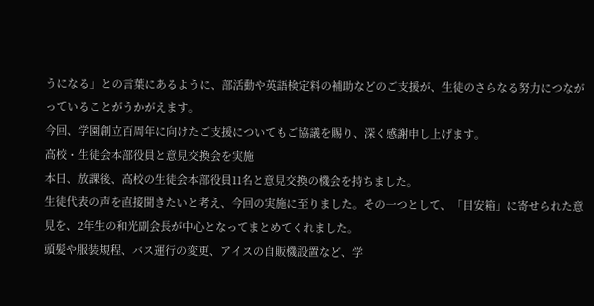うになる」との言葉にあるように、部活動や英語検定料の補助などのご支援が、生徒のさらなる努力につながっていることがうかがえます。
今回、学園創立百周年に向けたご支援についてもご協議を賜り、深く感謝申し上げます。
高校・生徒会本部役員と意見交換会を実施
本日、放課後、高校の生徒会本部役員11名と意見交換の機会を持ちました。
生徒代表の声を直接聞きたいと考え、今回の実施に至りました。その一つとして、「目安箱」に寄せられた意見を、2年生の和光副会長が中心となってまとめてくれました。
頭髪や服装規程、バス運行の変更、アイスの自販機設置など、学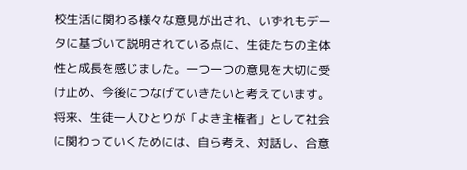校生活に関わる様々な意見が出され、いずれもデータに基づいて説明されている点に、生徒たちの主体性と成長を感じました。一つ一つの意見を大切に受け止め、今後につなげていきたいと考えています。
将来、生徒一人ひとりが「よき主権者」として社会に関わっていくためには、自ら考え、対話し、合意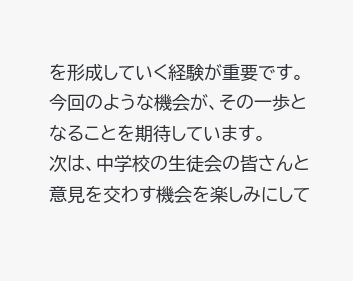を形成していく経験が重要です。今回のような機会が、その一歩となることを期待しています。
次は、中学校の生徒会の皆さんと意見を交わす機会を楽しみにして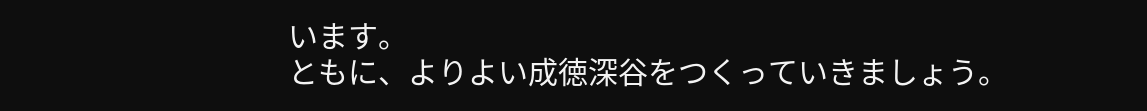います。
ともに、よりよい成徳深谷をつくっていきましょう。